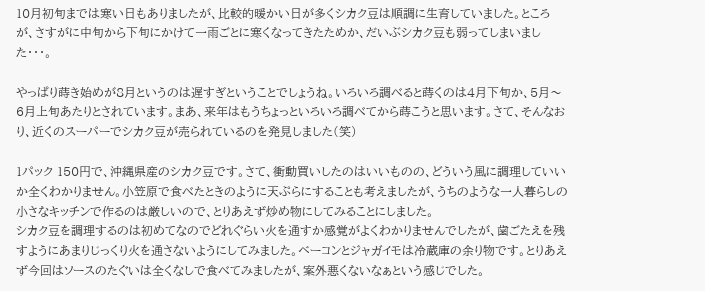10月初旬までは寒い日もありましたが、比較的暖かい日が多くシカク豆は順調に生育していました。ところが、さすがに中旬から下旬にかけて一雨ごとに寒くなってきたためか、だいぶシカク豆も弱ってしまいました・・・。

やっぱり蒔き始めが8月というのは遅すぎということでしょうね。いろいろ調べると蒔くのは4月下旬か、5月〜6月上旬あたりとされています。まあ、来年はもうちょっといろいろ調べてから蒔こうと思います。さて、そんなおり、近くのスーパーでシカク豆が売られているのを発見しました(笑)

1パック 150円で、沖縄県産のシカク豆です。さて、衝動買いしたのはいいものの、どういう風に調理していいか全くわかりません。小笠原で食べたときのように天ぷらにすることも考えましたが、うちのような一人暮らしの小さなキッチンで作るのは厳しいので、とりあえず炒め物にしてみることにしました。
シカク豆を調理するのは初めてなのでどれぐらい火を通すか感覚がよくわかりませんでしたが、歯ごたえを残すようにあまりじっくり火を通さないようにしてみました。ベーコンとジャガイモは冷蔵庫の余り物です。とりあえず今回はソースのたぐいは全くなしで食べてみましたが、案外悪くないなぁという感じでした。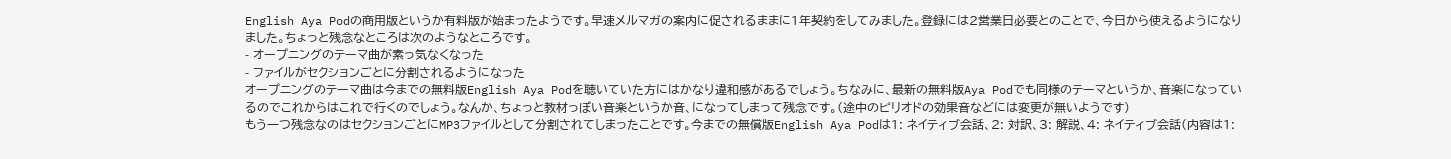English Aya Podの商用版というか有料版が始まったようです。早速メルマガの案内に促されるままに1年契約をしてみました。登録には2営業日必要とのことで、今日から使えるようになりました。ちょっと残念なところは次のようなところです。
- オープニングのテーマ曲が素っ気なくなった
- ファイルがセクションごとに分割されるようになった
オープニングのテーマ曲は今までの無料版English Aya Podを聴いていた方にはかなり違和感があるでしょう。ちなみに、最新の無料版Aya Podでも同様のテーマというか、音楽になっているのでこれからはこれで行くのでしょう。なんか、ちょっと教材っぽい音楽というか音、になってしまって残念です。(途中のピリオドの効果音などには変更が無いようです)
もう一つ残念なのはセクションごとにMP3ファイルとして分割されてしまったことです。今までの無償版English Aya Podは1: ネイティブ会話、2: 対訳、3: 解説、4: ネイティブ会話(内容は1: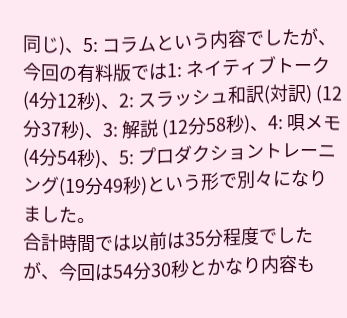同じ)、5: コラムという内容でしたが、今回の有料版では1: ネイティブトーク(4分12秒)、2: スラッシュ和訳(対訳) (12分37秒)、3: 解説 (12分58秒)、4: 唄メモ(4分54秒)、5: プロダクショントレーニング(19分49秒)という形で別々になりました。
合計時間では以前は35分程度でしたが、今回は54分30秒とかなり内容も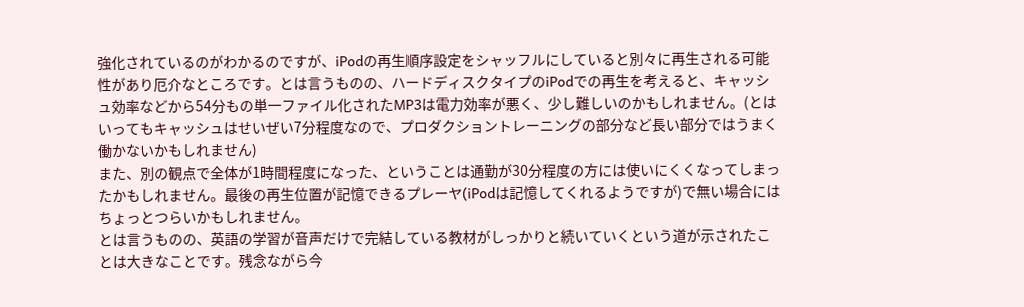強化されているのがわかるのですが、iPodの再生順序設定をシャッフルにしていると別々に再生される可能性があり厄介なところです。とは言うものの、ハードディスクタイプのiPodでの再生を考えると、キャッシュ効率などから54分もの単一ファイル化されたMP3は電力効率が悪く、少し難しいのかもしれません。(とはいってもキャッシュはせいぜい7分程度なので、プロダクショントレーニングの部分など長い部分ではうまく働かないかもしれません)
また、別の観点で全体が1時間程度になった、ということは通勤が30分程度の方には使いにくくなってしまったかもしれません。最後の再生位置が記憶できるプレーヤ(iPodは記憶してくれるようですが)で無い場合にはちょっとつらいかもしれません。
とは言うものの、英語の学習が音声だけで完結している教材がしっかりと続いていくという道が示されたことは大きなことです。残念ながら今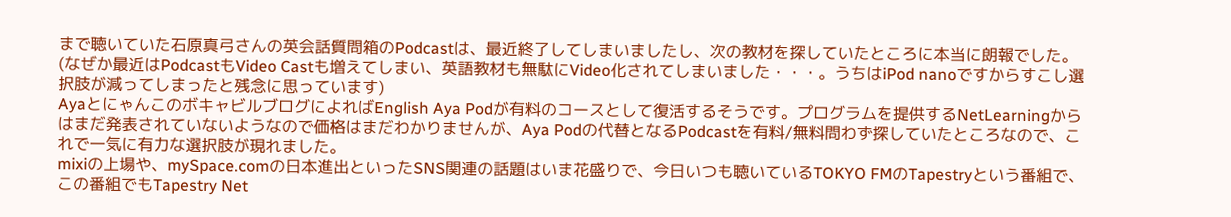まで聴いていた石原真弓さんの英会話質問箱のPodcastは、最近終了してしまいましたし、次の教材を探していたところに本当に朗報でした。
(なぜか最近はPodcastもVideo Castも増えてしまい、英語教材も無駄にVideo化されてしまいました・・・。うちはiPod nanoですからすこし選択肢が減ってしまったと残念に思っています)
AyaとにゃんこのボキャビルブログによればEnglish Aya Podが有料のコースとして復活するそうです。プログラムを提供するNetLearningからはまだ発表されていないようなので価格はまだわかりませんが、Aya Podの代替となるPodcastを有料/無料問わず探していたところなので、これで一気に有力な選択肢が現れました。
mixiの上場や、mySpace.comの日本進出といったSNS関連の話題はいま花盛りで、今日いつも聴いているTOKYO FMのTapestryという番組で、この番組でもTapestry Net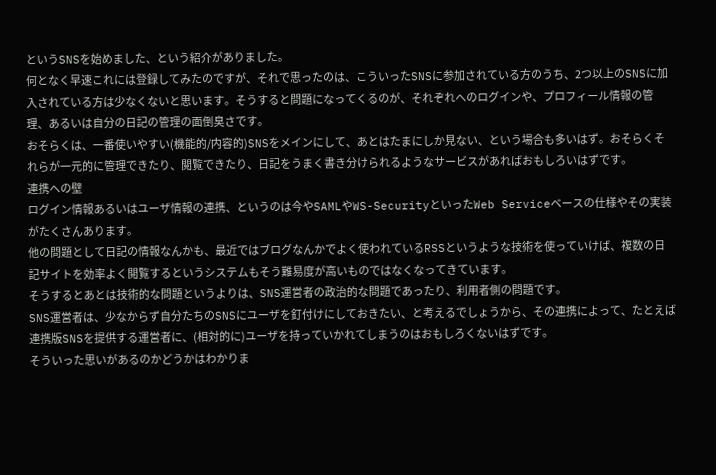というSNSを始めました、という紹介がありました。
何となく早速これには登録してみたのですが、それで思ったのは、こういったSNSに参加されている方のうち、2つ以上のSNSに加入されている方は少なくないと思います。そうすると問題になってくるのが、それぞれへのログインや、プロフィール情報の管理、あるいは自分の日記の管理の面倒臭さです。
おそらくは、一番使いやすい(機能的/内容的)SNSをメインにして、あとはたまにしか見ない、という場合も多いはず。おそらくそれらが一元的に管理できたり、閲覧できたり、日記をうまく書き分けられるようなサービスがあればおもしろいはずです。
連携への壁
ログイン情報あるいはユーザ情報の連携、というのは今やSAMLやWS-SecurityといったWeb Serviceベースの仕様やその実装がたくさんあります。
他の問題として日記の情報なんかも、最近ではブログなんかでよく使われているRSSというような技術を使っていけば、複数の日記サイトを効率よく閲覧するというシステムもそう難易度が高いものではなくなってきています。
そうするとあとは技術的な問題というよりは、SNS運営者の政治的な問題であったり、利用者側の問題です。
SNS運営者は、少なからず自分たちのSNSにユーザを釘付けにしておきたい、と考えるでしょうから、その連携によって、たとえば連携版SNSを提供する運営者に、(相対的に)ユーザを持っていかれてしまうのはおもしろくないはずです。
そういった思いがあるのかどうかはわかりま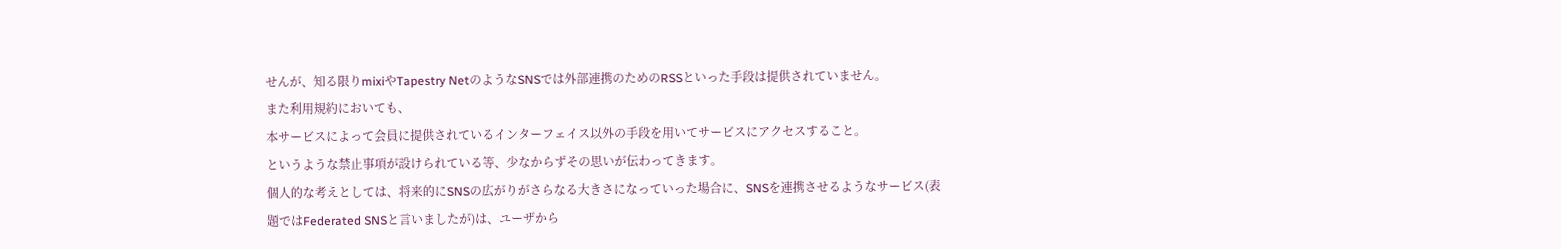せんが、知る限りmixiやTapestry NetのようなSNSでは外部連携のためのRSSといった手段は提供されていません。
また利用規約においても、
本サービスによって会員に提供されているインターフェイス以外の手段を用いてサービスにアクセスすること。
というような禁止事項が設けられている等、少なからずその思いが伝わってきます。
個人的な考えとしては、将来的にSNSの広がりがさらなる大きさになっていった場合に、SNSを連携させるようなサービス(表題ではFederated SNSと言いましたが)は、ユーザから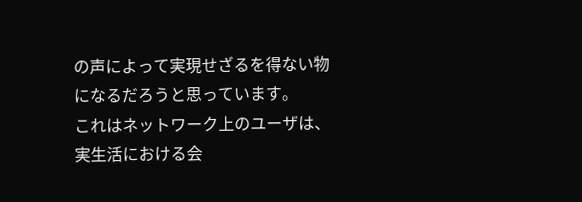の声によって実現せざるを得ない物になるだろうと思っています。
これはネットワーク上のユーザは、実生活における会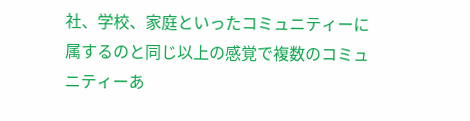社、学校、家庭といったコミュニティーに属するのと同じ以上の感覚で複数のコミュニティーあ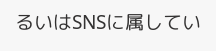るいはSNSに属してい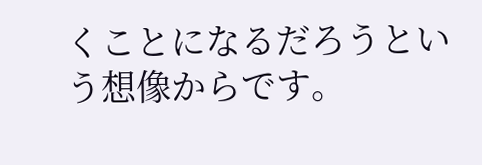くことになるだろうという想像からです。